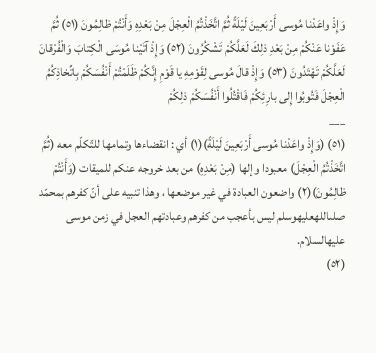وَإِذْ واعَدْنا مُوسى أَرْبَعِينَ لَيْلَةً ثُمَّ اتَّخَذْتُمُ الْعِجْلَ مِنْ بَعْدِهِ وَأَنْتُمْ ظالِمُونَ (٥١) ثُمَّ عَفَوْنا عَنْكُمْ مِنْ بَعْدِ ذلِكَ لَعَلَّكُمْ تَشْكُرُونَ (٥٢) وَإِذْ آتَيْنا مُوسَى الْكِتابَ وَالْفُرْقانَ لَعَلَّكُمْ تَهْتَدُونَ (٥٣) وَإِذْ قالَ مُوسى لِقَوْمِهِ يا قَوْمِ إِنَّكُمْ ظَلَمْتُمْ أَنْفُسَكُمْ بِاتِّخاذِكُمُ الْعِجْلَ فَتُوبُوا إِلى بارِئِكُمْ فَاقْتُلُوا أَنْفُسَكُمْ ذلِكُمْ
___
(٥١) (وَإِذْ واعَدْنا مُوسى أَرْبَعِينَ لَيْلَةً)(١) أي : انقضاءها وتمامها للتّكلّم معه (ثُمَّ اتَّخَذْتُمُ الْعِجْلَ) معبودا وإلها (مِنْ بَعْدِهِ) من بعد خروجه عنكم للميقات (وَأَنْتُمْ ظالِمُونَ)(٢) واضعون العبادة في غير موضعها ، وهذا تنبيه على أنّ كفرهم بمحمّد صلىاللهعليهوسلم ليس بأعجب من كفرهم وعبادتهم العجل في زمن موسى عليهالسلام.
(٥٢)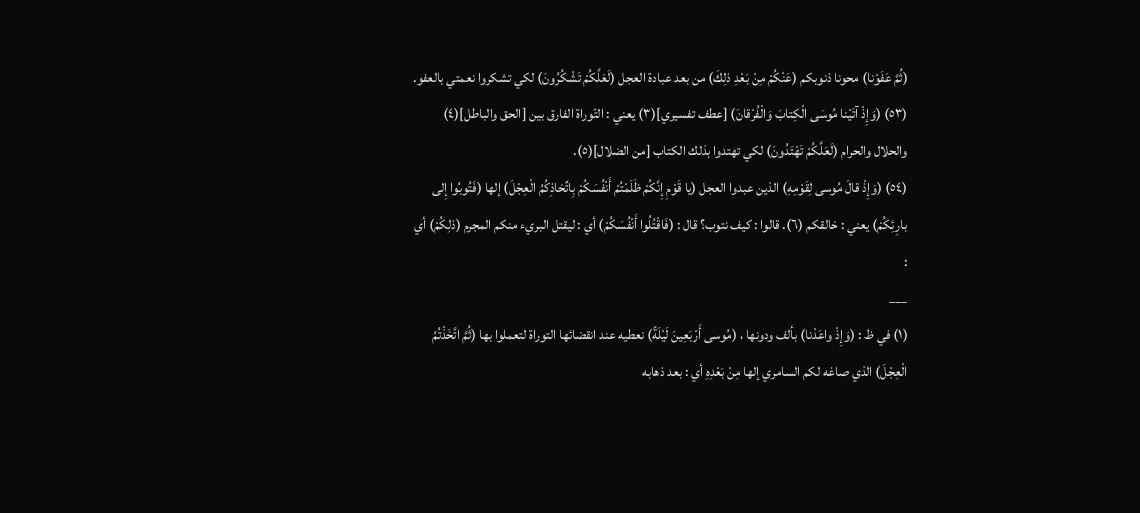(ثُمَّ عَفَوْنا) محونا ذنوبكم (عَنْكُمْ مِنْ بَعْدِ ذلِكَ) من بعد عبادة العجل (لَعَلَّكُمْ تَشْكُرُونَ) لكي تشكروا نعمتي بالعفو.
(٥٣) (وَإِذْ آتَيْنا مُوسَى الْكِتابَ وَالْفُرْقانَ) [عطف تفسيري](٣) يعني : التّوراة الفارق بين [الحق والباطل](٤) والحلال والحرام (لَعَلَّكُمْ تَهْتَدُونَ) لكي تهتدوا بذلك الكتاب [من الضلال](٥).
(٥٤) (وَإِذْ قالَ مُوسى لِقَوْمِهِ) الذين عبدوا العجل (يا قَوْمِ إِنَّكُمْ ظَلَمْتُمْ أَنْفُسَكُمْ بِاتِّخاذِكُمُ الْعِجْلَ) إلها (فَتُوبُوا إِلى بارِئِكُمْ) يعني : خالقكم (٦). قالوا : كيف نتوب؟ قال : (فَاقْتُلُوا أَنْفُسَكُمْ) أي : ليقتل البريء منكم المجرم (ذلِكُمْ) أي :
___
(١) في ظ : (وَإِذْ واعَدْنا) بألف ودونها ، (مُوسى أَرْبَعِينَ لَيْلَةً) نعطيه عند انقضائها التوراة لتعملوا بها (ثُمَّ اتَّخَذْتُمُ الْعِجْلَ) الذي صاغه لكم السامري إلها مِنْ بَعْدِهِ أي : بعد ذهابه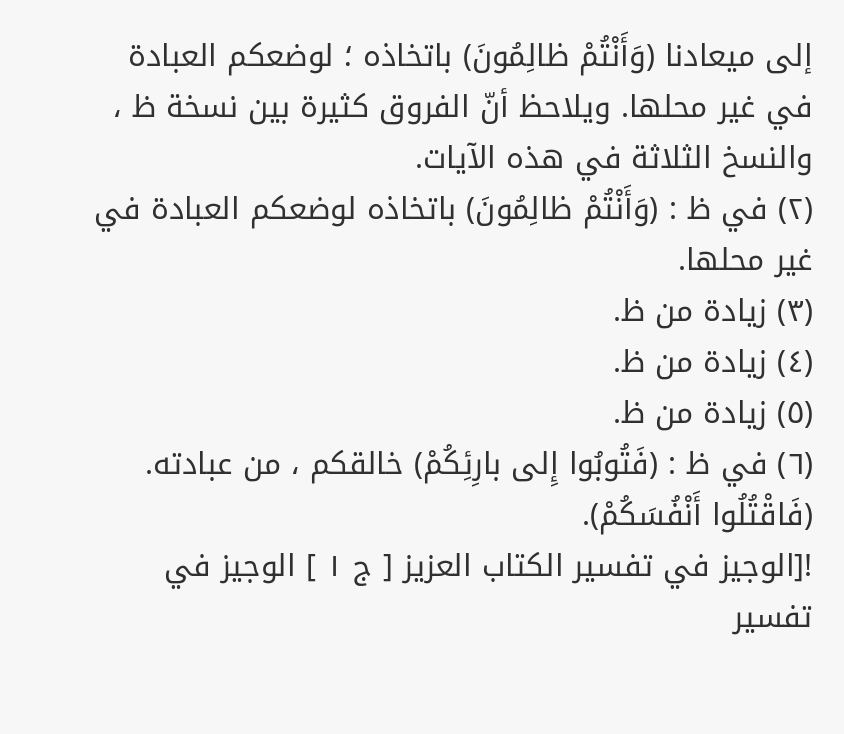إلى ميعادنا (وَأَنْتُمْ ظالِمُونَ) باتخاذه ؛ لوضعكم العبادة في غير محلها. ويلاحظ أنّ الفروق كثيرة بين نسخة ظ ، والنسخ الثلاثة في هذه الآيات.
(٢) في ظ : (وَأَنْتُمْ ظالِمُونَ) باتخاذه لوضعكم العبادة في غير محلها.
(٣) زيادة من ظ.
(٤) زيادة من ظ.
(٥) زيادة من ظ.
(٦) في ظ : (فَتُوبُوا إِلى بارِئِكُمْ) خالقكم ، من عبادته. (فَاقْتُلُوا أَنْفُسَكُمْ).
![الوجيز في تفسير الكتاب العزيز [ ج ١ ] الوجيز في تفسير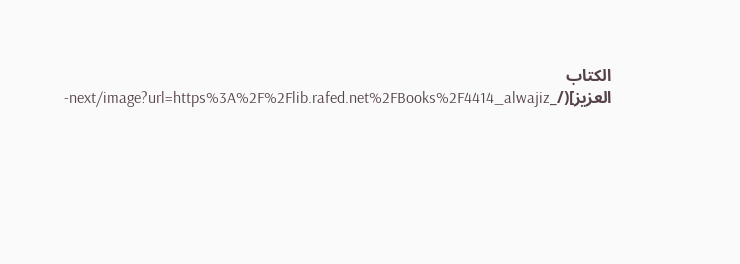الكتاب العزيز](/_next/image?url=https%3A%2F%2Flib.rafed.net%2FBooks%2F4414_alwajiz-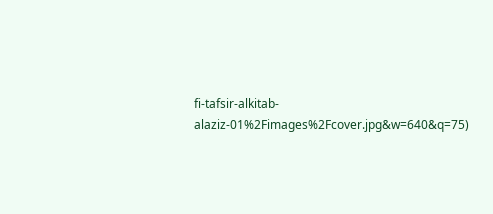fi-tafsir-alkitab-alaziz-01%2Fimages%2Fcover.jpg&w=640&q=75)